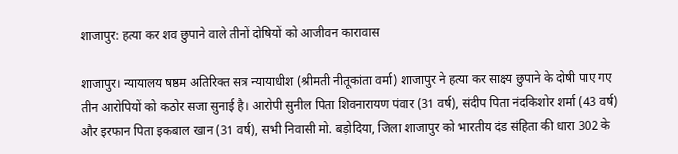शाजापुर: हत्या कर शव छुपाने वाले तीनों दोषियों को आजीवन कारावास

शाजापुर। न्यायालय षष्ठम अतिरिक्त सत्र न्यायाधीश (श्रीमती नीतूकांता वर्मा) शाजापुर ने हत्या कर साक्ष्य छुपाने के दोषी पाए गए तीन आरोपियों को कठोर सजा सुनाई है। आरोपी सुनील पिता शिवनारायण पंवार (31 वर्ष), संदीप पिता नंदकिशोर शर्मा (43 वर्ष) और इरफान पिता इकबाल खान (31 वर्ष), सभी निवासी मो. बड़ोदिया, जिला शाजापुर को भारतीय दंड संहिता की धारा 302 के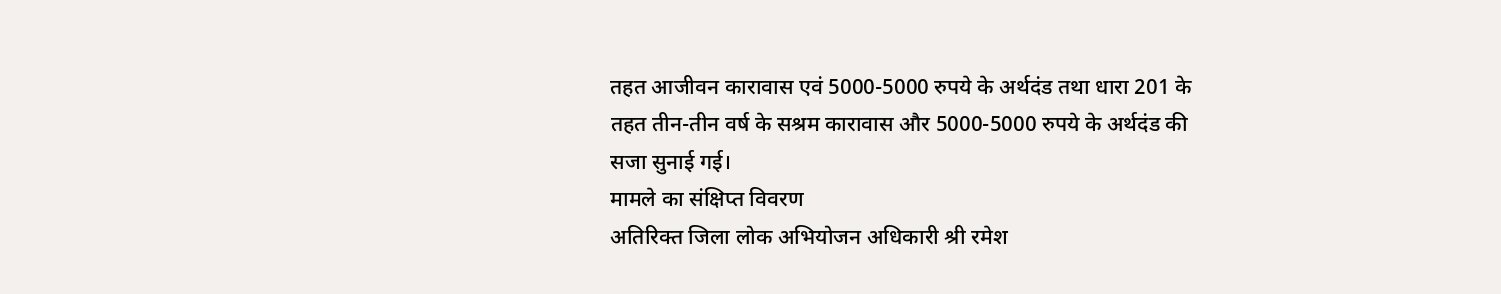तहत आजीवन कारावास एवं 5000-5000 रुपये के अर्थदंड तथा धारा 201 के तहत तीन-तीन वर्ष के सश्रम कारावास और 5000-5000 रुपये के अर्थदंड की सजा सुनाई गई।
मामले का संक्षिप्त विवरण
अतिरिक्त जिला लोक अभियोजन अधिकारी श्री रमेश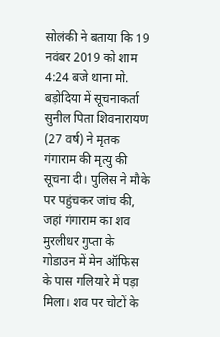सोलंकी ने बताया कि 19 नवंबर 2019 को शाम 4:24 बजे थाना मो. बड़ोदिया में सूचनाकर्ता सुनील पिता शिवनारायण (27 वर्ष) ने मृतक गंगाराम की मृत्यु की सूचना दी। पुलिस ने मौके पर पहुंचकर जांच की, जहां गंगाराम का शव मुरलीधर गुप्ता के गोडाउन में मेन ऑफिस के पास गलियारे में पड़ा मिला। शव पर चोटों के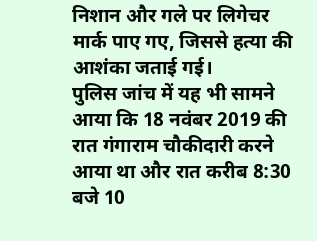निशान और गले पर लिगेचर मार्क पाए गए, जिससे हत्या की आशंका जताई गई।
पुलिस जांच में यह भी सामने आया कि 18 नवंबर 2019 की रात गंगाराम चौकीदारी करने आया था और रात करीब 8:30 बजे 10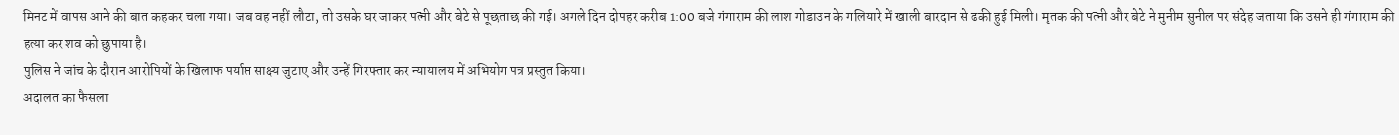मिनट में वापस आने की बात कहकर चला गया। जब वह नहीं लौटा, तो उसके घर जाकर पत्नी और बेटे से पूछताछ की गई। अगले दिन दोपहर करीब 1:00 बजे गंगाराम की लाश गोडाउन के गलियारे में खाली बारदान से ढकी हुई मिली। मृतक की पत्नी और बेटे ने मुनीम सुनील पर संदेह जताया कि उसने ही गंगाराम की हत्या कर शव को छुपाया है।
पुलिस ने जांच के दौरान आरोपियों के खिलाफ पर्याप्त साक्ष्य जुटाए और उन्हें गिरफ्तार कर न्यायालय में अभियोग पत्र प्रस्तुत किया।
अदालत का फैसला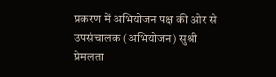प्रकरण में अभियोजन पक्ष की ओर से उपसंचालक (अभियोजन) सुश्री प्रेमलता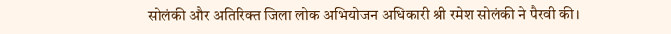सोलंकी और अतिरिक्त जिला लोक अभियोजन अधिकारी श्री रमेश सोलंकी ने पैरवी की।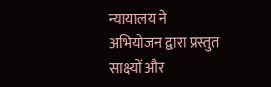न्यायालय ने अभियोजन द्वारा प्रस्तुत साक्ष्यों और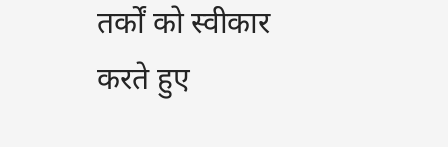तर्कों को स्वीकार करते हुए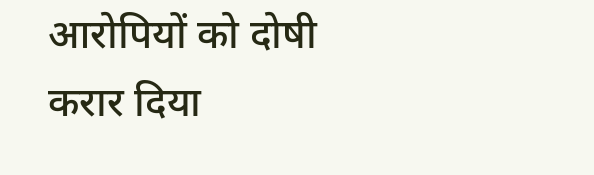आरोपियों को दोषी करार दिया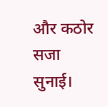और कठोर सजा सुनाई।